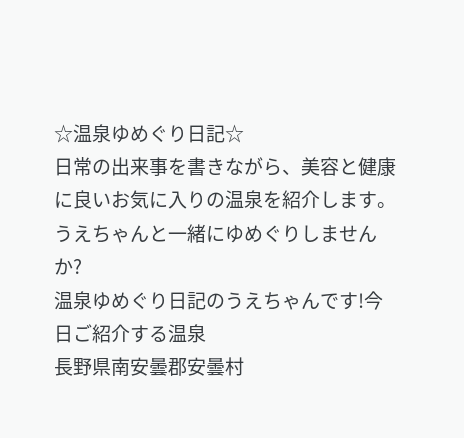☆温泉ゆめぐり日記☆
日常の出来事を書きながら、美容と健康に良いお気に入りの温泉を紹介します。うえちゃんと一緒にゆめぐりしませんか?
温泉ゆめぐり日記のうえちゃんです!今日ご紹介する温泉
長野県南安曇郡安曇村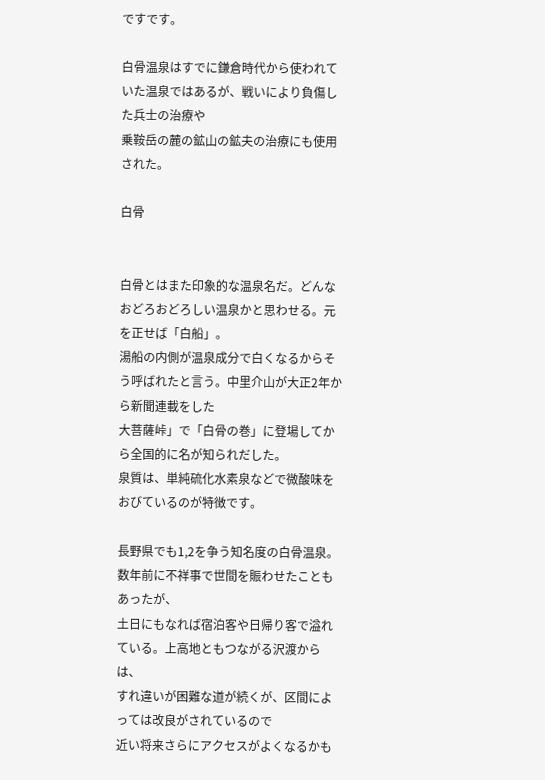ですです。

白骨温泉はすでに鎌倉時代から使われていた温泉ではあるが、戦いにより負傷した兵士の治療や
乗鞍岳の麓の鉱山の鉱夫の治療にも使用された。

白骨


白骨とはまた印象的な温泉名だ。どんなおどろおどろしい温泉かと思わせる。元を正せば「白船」。
湯船の内側が温泉成分で白くなるからそう呼ばれたと言う。中里介山が大正2年から新聞連載をした
大菩薩峠」で「白骨の巻」に登場してから全国的に名が知られだした。
泉質は、単純硫化水素泉などで微酸味をおびているのが特徴です。

長野県でも1,2を争う知名度の白骨温泉。数年前に不祥事で世間を賑わせたこともあったが、
土日にもなれば宿泊客や日帰り客で溢れている。上高地ともつながる沢渡からは、
すれ違いが困難な道が続くが、区間によっては改良がされているので
近い将来さらにアクセスがよくなるかも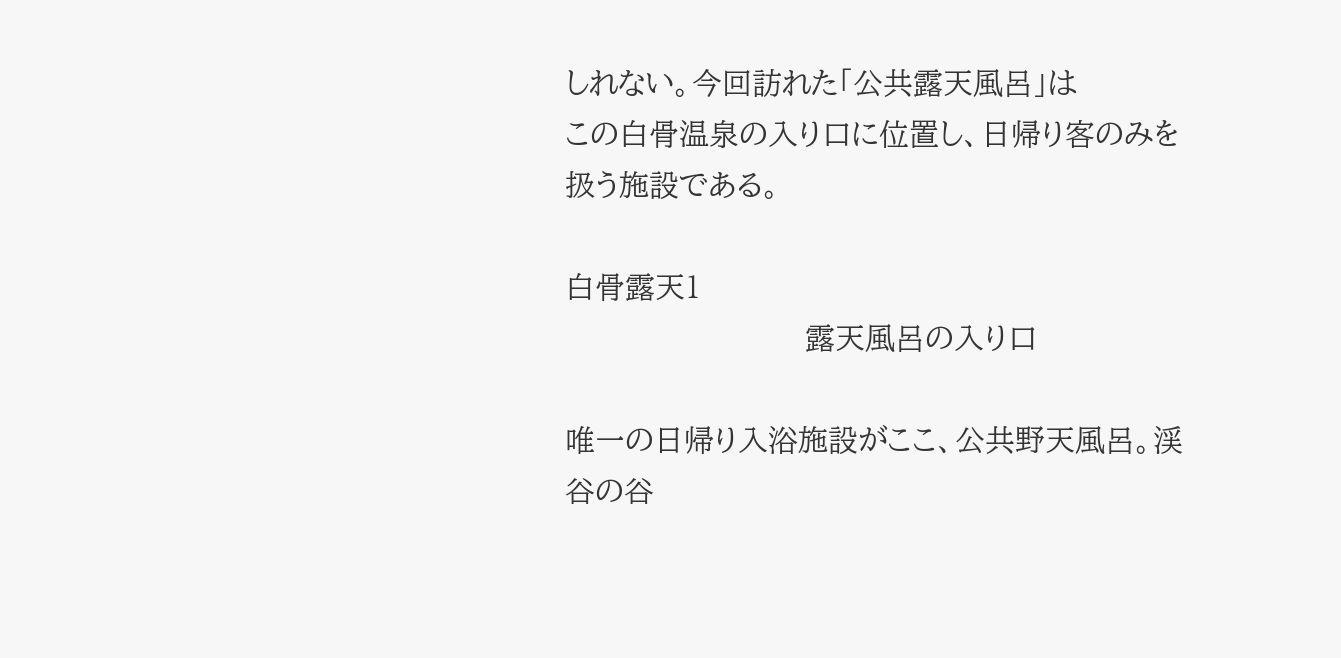しれない。今回訪れた「公共露天風呂」は
この白骨温泉の入り口に位置し、日帰り客のみを扱う施設である。

白骨露天1
                        露天風呂の入り口

唯一の日帰り入浴施設がここ、公共野天風呂。渓谷の谷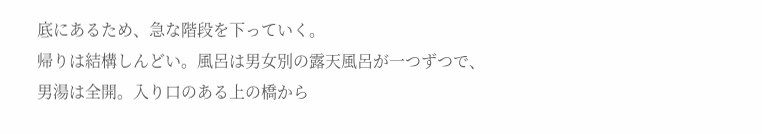底にあるため、急な階段を下っていく。
帰りは結構しんどい。風呂は男女別の露天風呂が一つずつで、男湯は全開。入り口のある上の橋から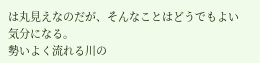は丸見えなのだが、そんなことはどうでもよい気分になる。
勢いよく流れる川の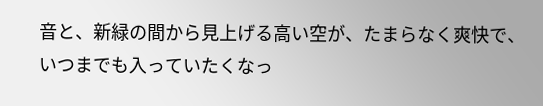音と、新緑の間から見上げる高い空が、たまらなく爽快で、いつまでも入っていたくなっ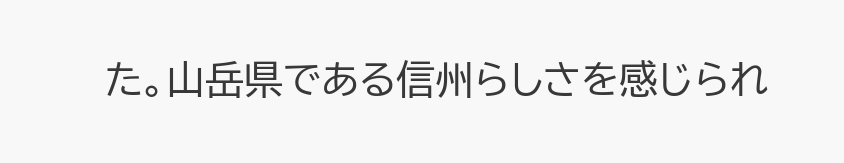た。山岳県である信州らしさを感じられ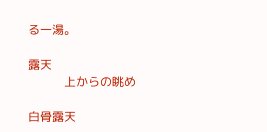る一湯。

露天
            上からの眺め

白骨露天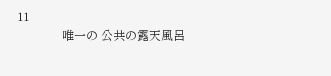11
               唯一の 公共の露天風呂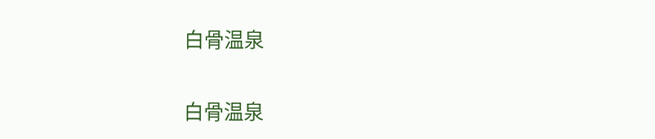白骨温泉


白骨温泉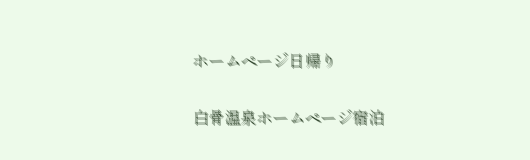ホームページ日帰り

白骨温泉ホームページ宿泊